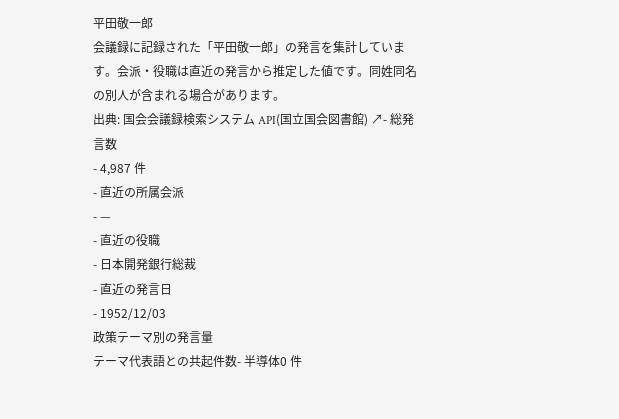平田敬一郎
会議録に記録された「平田敬一郎」の発言を集計しています。会派・役職は直近の発言から推定した値です。同姓同名の別人が含まれる場合があります。
出典: 国会会議録検索システム API(国立国会図書館) ↗- 総発言数
- 4,987 件
- 直近の所属会派
- —
- 直近の役職
- 日本開発銀行総裁
- 直近の発言日
- 1952/12/03
政策テーマ別の発言量
テーマ代表語との共起件数- 半導体0 件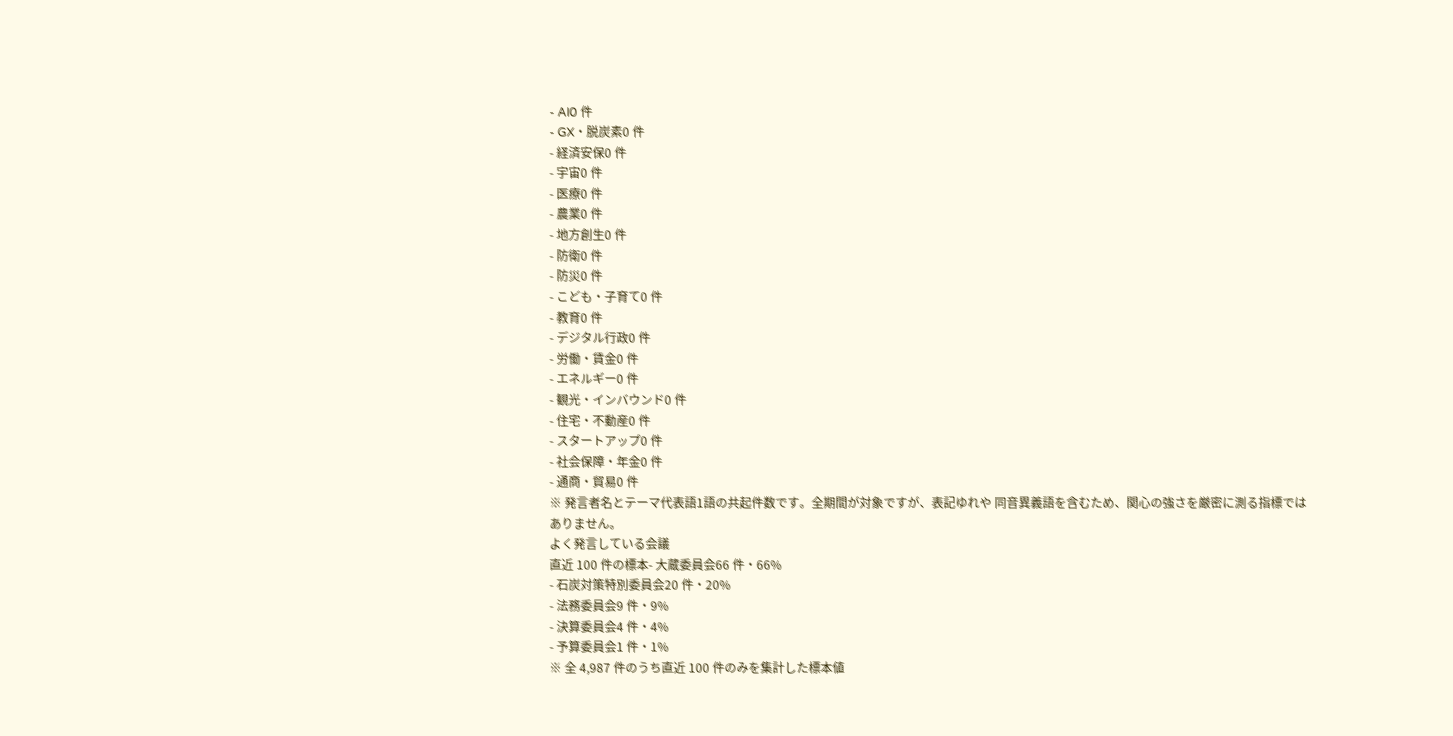- AI0 件
- GX・脱炭素0 件
- 経済安保0 件
- 宇宙0 件
- 医療0 件
- 農業0 件
- 地方創生0 件
- 防衛0 件
- 防災0 件
- こども・子育て0 件
- 教育0 件
- デジタル行政0 件
- 労働・賃金0 件
- エネルギー0 件
- 観光・インバウンド0 件
- 住宅・不動産0 件
- スタートアップ0 件
- 社会保障・年金0 件
- 通商・貿易0 件
※ 発言者名とテーマ代表語1語の共起件数です。全期間が対象ですが、表記ゆれや 同音異義語を含むため、関心の強さを厳密に測る指標ではありません。
よく発言している会議
直近 100 件の標本- 大蔵委員会66 件・66%
- 石炭対策特別委員会20 件・20%
- 法務委員会9 件・9%
- 決算委員会4 件・4%
- 予算委員会1 件・1%
※ 全 4,987 件のうち直近 100 件のみを集計した標本値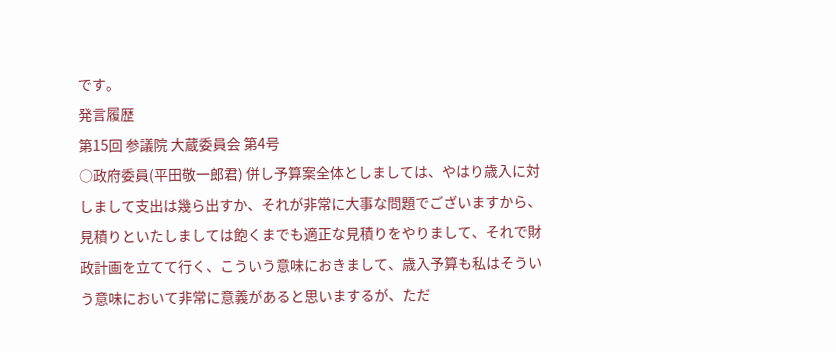です。
発言履歴
第15回 参議院 大蔵委員会 第4号
○政府委員(平田敬一郎君) 併し予算案全体としましては、やはり歳入に対しまして支出は幾ら出すか、それが非常に大事な問題でございますから、見積りといたしましては飽くまでも適正な見積りをやりまして、それで財政計画を立てて行く、こういう意味におきまして、歳入予算も私はそういう意味において非常に意義があると思いまするが、ただ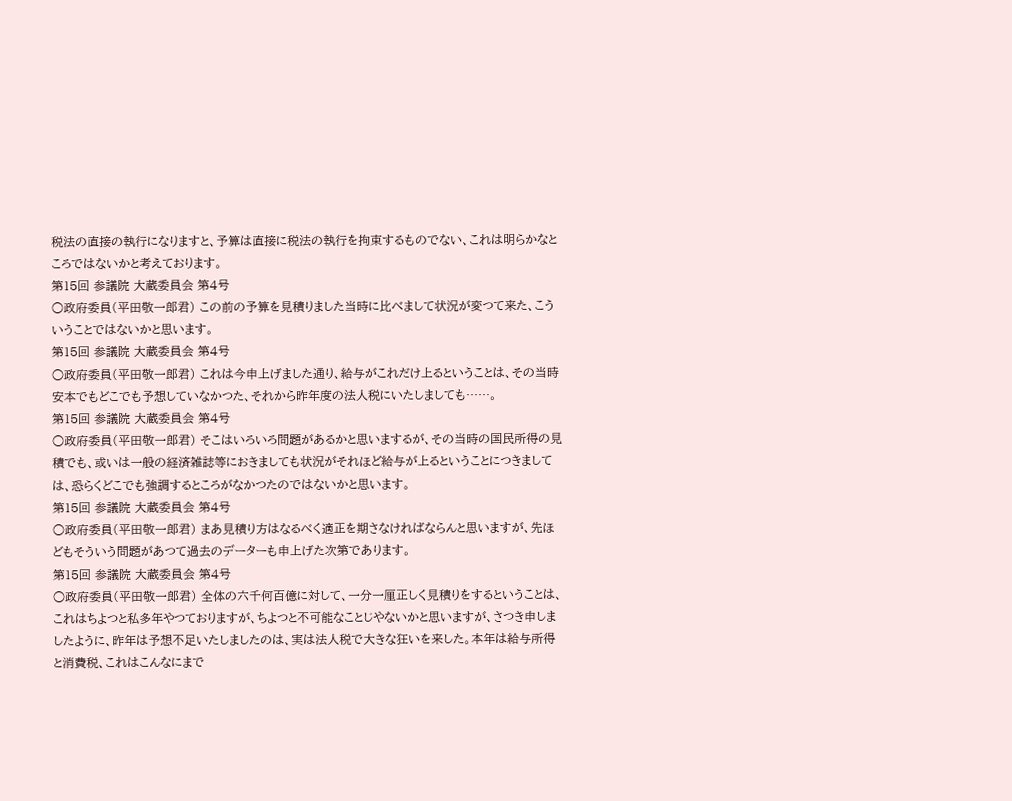税法の直接の執行になりますと、予算は直接に税法の執行を拘束するものでない、これは明らかなところではないかと考えております。
第15回 参議院 大蔵委員会 第4号
○政府委員(平田敬一郎君) この前の予算を見積りました当時に比べまして状況が変つて来た、こういうことではないかと思います。
第15回 参議院 大蔵委員会 第4号
○政府委員(平田敬一郎君) これは今申上げました通り、給与がこれだけ上るということは、その当時安本でもどこでも予想していなかつた、それから昨年度の法人税にいたしましても……。
第15回 参議院 大蔵委員会 第4号
○政府委員(平田敬一郎君) そこはいろいろ問題があるかと思いまするが、その当時の国民所得の見積でも、或いは一般の経済雑誌等におきましても状況がそれほど給与が上るということにつきましては、恐らくどこでも強調するところがなかつたのではないかと思います。
第15回 参議院 大蔵委員会 第4号
○政府委員(平田敬一郎君) まあ見積り方はなるべく適正を期さなければならんと思いますが、先ほどもそういう問題があつて過去のデーターも申上げた次第であります。
第15回 参議院 大蔵委員会 第4号
○政府委員(平田敬一郎君) 全体の六千何百億に対して、一分一厘正しく見積りをするということは、これはちよつと私多年やつておりますが、ちよつと不可能なことじやないかと思いますが、さつき申しましたように、昨年は予想不足いたしましたのは、実は法人税で大きな狂いを来した。本年は給与所得と消費税、これはこんなにまで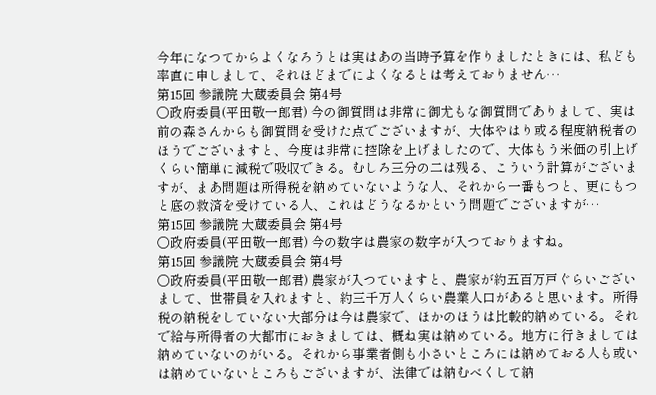今年になつてからよくなろうとは実はあの当時予算を作りましたときには、私ども率直に申しまして、それほどまでによくなるとは考えておりません…
第15回 参議院 大蔵委員会 第4号
○政府委員(平田敬一郎君) 今の御質問は非常に御尤もな御質問でありまして、実は前の森さんからも御質問を受けた点でございますが、大体やはり或る程度納税者のほうでございますと、今度は非常に控除を上げましたので、大体もう米価の引上げくらい簡単に減税で吸収できる。むしろ三分の二は残る、こういう計算がございますが、まあ問題は所得税を納めていないような人、それから一番もつと、更にもつと底の救済を受けている人、これはどうなるかという問題でございますが…
第15回 参議院 大蔵委員会 第4号
○政府委員(平田敬一郎君) 今の数字は農家の数字が入つておりますね。
第15回 参議院 大蔵委員会 第4号
○政府委員(平田敬一郎君) 農家が入つていますと、農家が約五百万戸ぐらいございまして、世帯員を入れますと、約三千万人くらい農業人口があると思います。所得税の納税をしていない大部分は今は農家で、ほかのほうは比較的納めている。それで給与所得者の大都市におきましては、概ね実は納めている。地方に行きましては納めていないのがいる。それから事業者側も小さいところには納めておる人も或いは納めていないところもございますが、法律では納むべくして納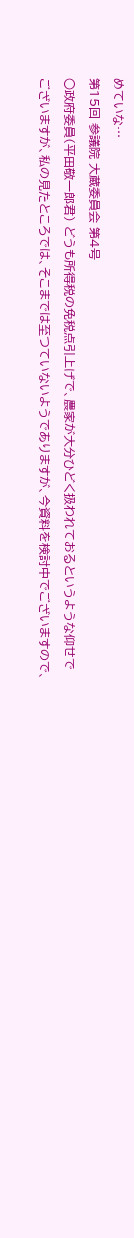めていな…
第15回 参議院 大蔵委員会 第4号
○政府委員(平田敬一郎君) どうも所得税の免税点引上げで、農家が大分ひどく扱われておるというような仰せでございますが、私の見たところでは、そこまでは至つていないようでありますが、今資料を検討中でございますので、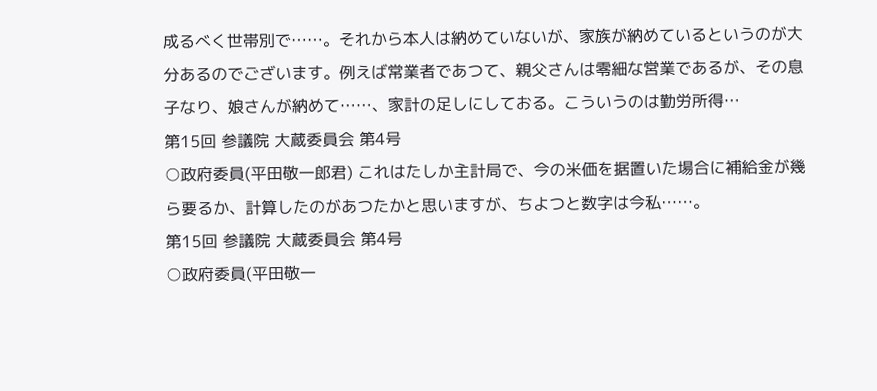成るべく世帯別で……。それから本人は納めていないが、家族が納めているというのが大分あるのでございます。例えば常業者であつて、親父さんは零細な営業であるが、その息子なり、娘さんが納めて……、家計の足しにしておる。こういうのは勤労所得…
第15回 参議院 大蔵委員会 第4号
○政府委員(平田敬一郎君) これはたしか主計局で、今の米価を据置いた場合に補給金が幾ら要るか、計算したのがあつたかと思いますが、ちよつと数字は今私……。
第15回 参議院 大蔵委員会 第4号
○政府委員(平田敬一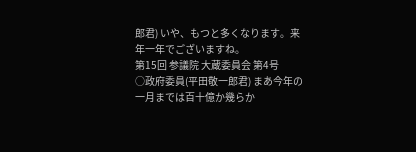郎君) いや、もつと多くなります。来年一年でございますね。
第15回 参議院 大蔵委員会 第4号
○政府委員(平田敬一郎君) まあ今年の一月までは百十億か幾らか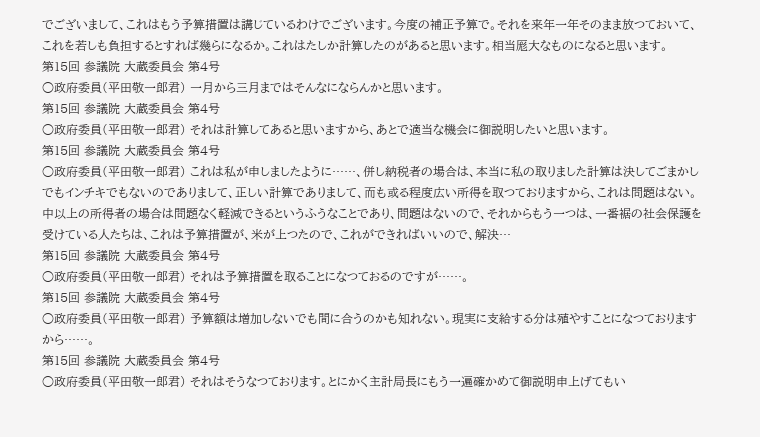でございまして、これはもう予算措置は講じているわけでございます。今度の補正予算で。それを来年一年そのまま放つておいて、これを若しも負担するとすれば幾らになるか。これはたしか計算したのがあると思います。相当厖大なものになると思います。
第15回 参議院 大蔵委員会 第4号
○政府委員(平田敬一郎君) 一月から三月まではそんなにならんかと思います。
第15回 参議院 大蔵委員会 第4号
○政府委員(平田敬一郎君) それは計算してあると思いますから、あとで適当な機会に御説明したいと思います。
第15回 参議院 大蔵委員会 第4号
○政府委員(平田敬一郎君) これは私が申しましたように……、併し納税者の場合は、本当に私の取りました計算は決してごまかしでもインチキでもないのでありまして、正しい計算でありまして、而も或る程度広い所得を取つておりますから、これは問題はない。中以上の所得者の場合は問題なく軽減できるというふうなことであり、問題はないので、それからもう一つは、一番裾の社会保護を受けている人たちは、これは予算措置が、米が上つたので、これができればいいので、解決…
第15回 参議院 大蔵委員会 第4号
○政府委員(平田敬一郎君) それは予算措置を取ることになつておるのですが……。
第15回 参議院 大蔵委員会 第4号
○政府委員(平田敬一郎君) 予算額は増加しないでも間に合うのかも知れない。現実に支給する分は殖やすことになつておりますから……。
第15回 参議院 大蔵委員会 第4号
○政府委員(平田敬一郎君) それはそうなつております。とにかく主計局長にもう一遍確かめて御説明申上げてもい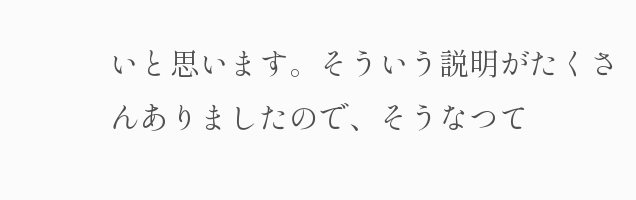いと思います。そういう説明がたくさんありましたので、そうなつて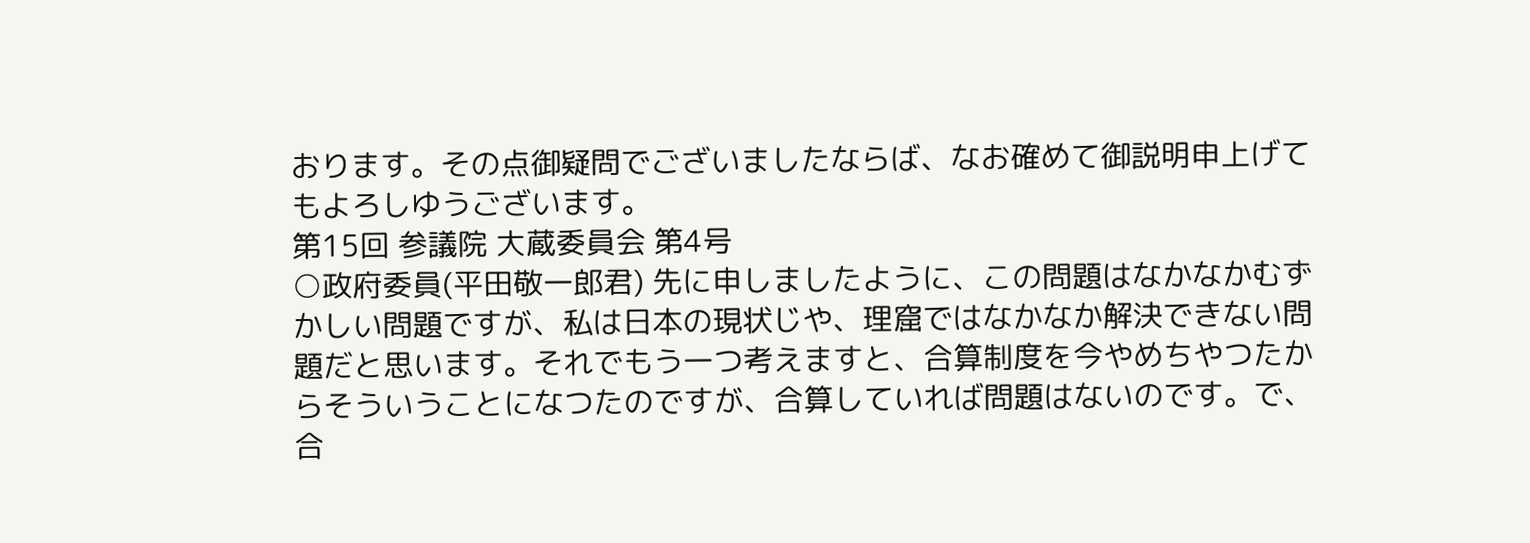おります。その点御疑問でございましたならば、なお確めて御説明申上げてもよろしゆうございます。
第15回 参議院 大蔵委員会 第4号
○政府委員(平田敬一郎君) 先に申しましたように、この問題はなかなかむずかしい問題ですが、私は日本の現状じや、理窟ではなかなか解決できない問題だと思います。それでもう一つ考えますと、合算制度を今やめちやつたからそういうことになつたのですが、合算していれば問題はないのです。で、合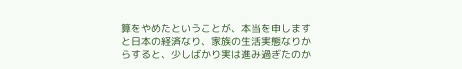算をやめたということが、本当を申しますと日本の経済なり、家族の生活実態なりからすると、少しばかり実は進み過ぎたのか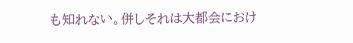も知れない。併しそれは大都会におけ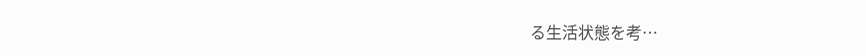る生活状態を考…